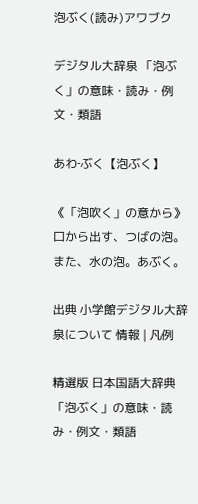泡ぶく(読み)アワブク

デジタル大辞泉 「泡ぶく」の意味・読み・例文・類語

あわ‐ぶく【泡ぶく】

《「泡吹く」の意から》口から出す、つばの泡。また、水の泡。あぶく。

出典 小学館デジタル大辞泉について 情報 | 凡例

精選版 日本国語大辞典 「泡ぶく」の意味・読み・例文・類語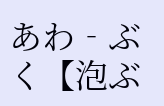あわ‐ぶく【泡ぶ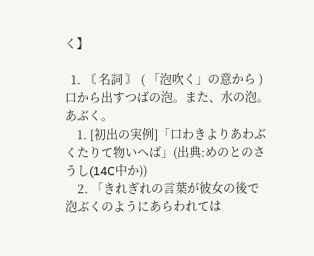く】

  1. 〘 名詞 〙 ( 「泡吹く」の意から ) 口から出すつばの泡。また、水の泡。あぶく。
    1. [初出の実例]「口わきよりあわぶくたりて物いへば」(出典:めのとのさうし(14C中か))
    2. 「きれぎれの言葉が彼女の後で泡ぶくのようにあらわれては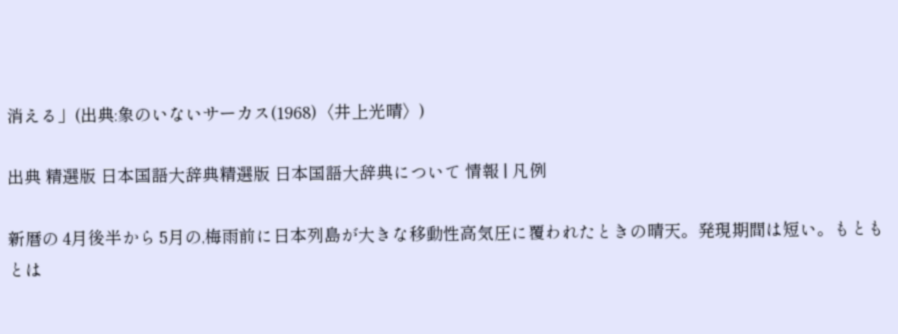消える」(出典:象のいないサーカス(1968)〈井上光晴〉)

出典 精選版 日本国語大辞典精選版 日本国語大辞典について 情報 | 凡例

新暦の 4月後半から 5月の,梅雨前に日本列島が大きな移動性高気圧に覆われたときの晴天。発現期間は短い。もともとは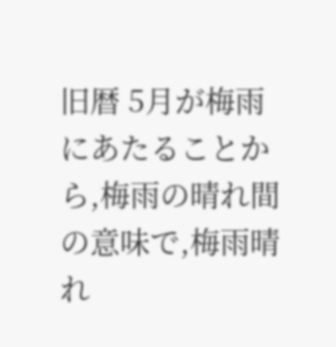旧暦 5月が梅雨にあたることから,梅雨の晴れ間の意味で,梅雨晴れ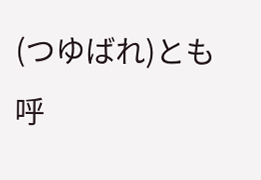(つゆばれ)とも呼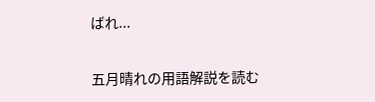ばれ...

五月晴れの用語解説を読む